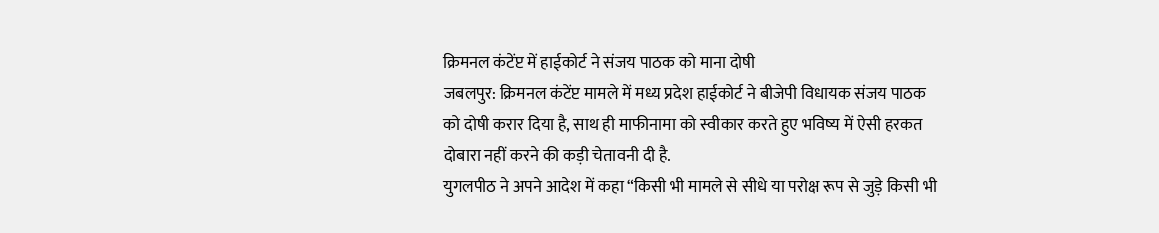क्रिमनल कंटेंप्ट में हाईकोर्ट ने संजय पाठक को माना दोषी
जबलपुर: क्रिमनल कंटेंप्ट मामले में मध्य प्रदेश हाईकोर्ट ने बीजेपी विधायक संजय पाठक को दोषी करार दिया है, साथ ही माफीनामा को स्वीकार करते हुए भविष्य में ऐसी हरकत दोबारा नहीं करने की कड़ी चेतावनी दी है.
युगलपीठ ने अपने आदेश में कहा “किसी भी मामले से सीधे या परोक्ष रूप से जुड़े किसी भी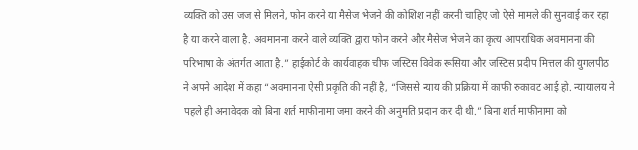व्यक्ति को उस जज से मिलने, फोन करने या मैसेज भेजने की कोशिश नहीं करनी चाहिए जो ऐसे मामले की सुनवाई कर रहा है या करने वाला है. अवमानना करने वाले व्यक्ति द्वारा फोन करने और मैसेज भेजने का कृत्य आपराधिक अवमानना की परिभाषा के अंतर्गत आता है.” हाईकोर्ट के कार्यवाहक चीफ जस्टिस विवेक रूसिया और जस्टिस प्रदीप मित्तल की युगलपीठ ने अपने आदेश में कहा “अवमानना ऐसी प्रकृति की नहीं है, “जिससे न्याय की प्रक्रिया में काफी रुकावट आई हो. न्यायालय ने पहले ही अनावेदक को बिना शर्त माफीनामा जमा करने की अनुमति प्रदान कर दी थी.” बिना शर्त माफीनामा को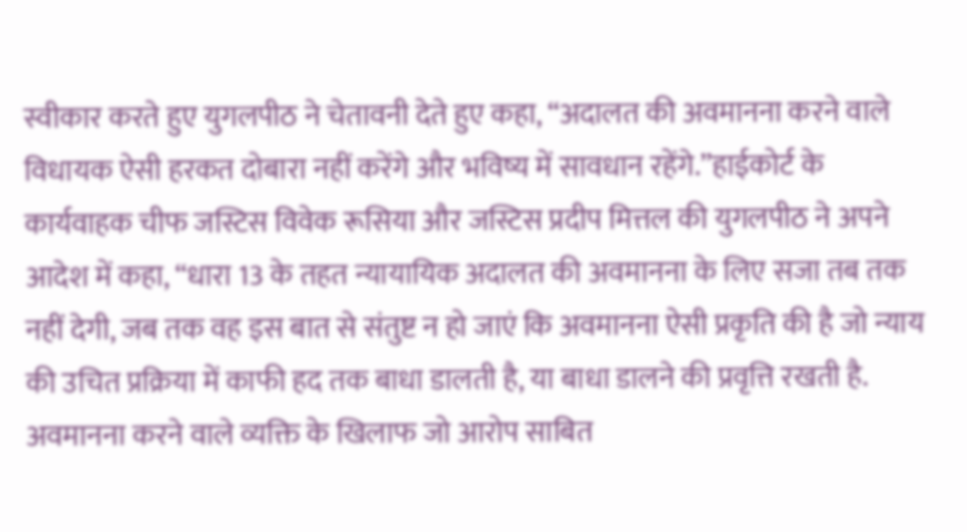स्वीकार करते हुए युगलपीठ ने चेतावनी देते हुए कहा, “अदालत की अवमानना करने वाले विधायक ऐसी हरकत दोबारा नहीं करेंगे और भविष्य में सावधान रहेंगे.”हाईकोर्ट के कार्यवाहक चीफ जस्टिस विवेक रूसिया और जस्टिस प्रदीप मित्तल की युगलपीठ ने अपने आदेश में कहा, “धारा 13 के तहत न्यायायिक अदालत की अवमानना के लिए सजा तब तक नहीं देगी, जब तक वह इस बात से संतुष्ट न हो जाएं कि अवमानना ऐसी प्रकृति की है जो न्याय की उचित प्रक्रिया में काफी हद तक बाधा डालती है, या बाधा डालने की प्रवृत्ति रखती है. अवमानना करने वाले व्यक्ति के खिलाफ जो आरोप साबित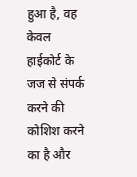हुआ है, वह केवल हाईकोर्ट के जज से संपर्क करने की कोशिश करने का है और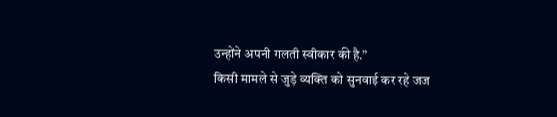उन्होंने अपनी गलती स्वीकार की है.”
किसी मामले से जुड़े व्यक्ति को सुनवाई कर रहे जज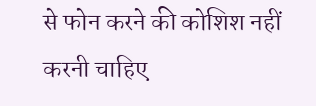से फोन करने की कोशिश नहीं करनी चाहिए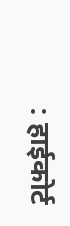: हाईकोर्ट